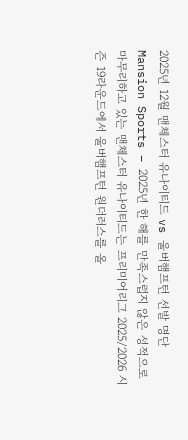2025년 12월 맨체스터 유나이티드 vs 울버햄프턴 선발 명단
Mansion Sports – 2025년 한 해를 만족스럽지 않은 성적으로 마무리하고 있는 맨체스터 유나이티드는 프리미어리그 2025/2026 시즌 19라운드에서 울버햄프턴 원더러스를 올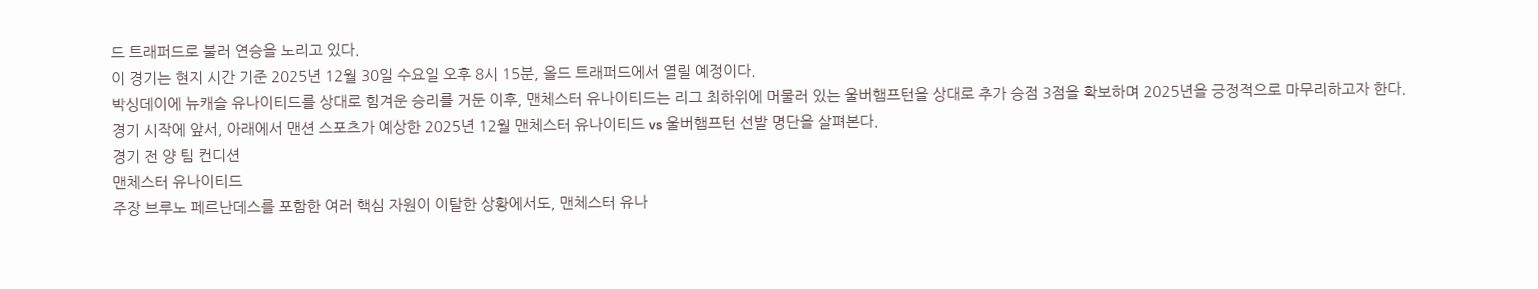드 트래퍼드로 불러 연승을 노리고 있다.
이 경기는 현지 시간 기준 2025년 12월 30일 수요일 오후 8시 15분, 올드 트래퍼드에서 열릴 예정이다.
박싱데이에 뉴캐슬 유나이티드를 상대로 힘겨운 승리를 거둔 이후, 맨체스터 유나이티드는 리그 최하위에 머물러 있는 울버햄프턴을 상대로 추가 승점 3점을 확보하며 2025년을 긍정적으로 마무리하고자 한다.
경기 시작에 앞서, 아래에서 맨션 스포츠가 예상한 2025년 12월 맨체스터 유나이티드 vs 울버햄프턴 선발 명단을 살펴본다.
경기 전 양 팀 컨디션
맨체스터 유나이티드
주장 브루노 페르난데스를 포함한 여러 핵심 자원이 이탈한 상황에서도, 맨체스터 유나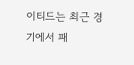이티드는 최근 경기에서 패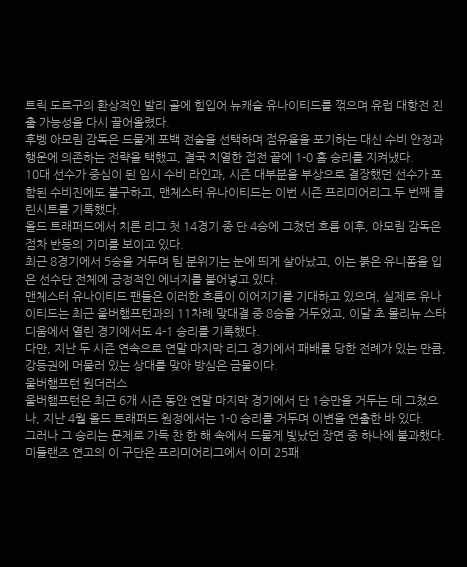트릭 도르구의 환상적인 발리 골에 힘입어 뉴캐슬 유나이티드를 꺾으며 유럽 대항전 진출 가능성을 다시 끌어올렸다.
후벵 아모림 감독은 드물게 포백 전술을 선택하며 점유율을 포기하는 대신 수비 안정과 행운에 의존하는 전략을 택했고, 결국 치열한 접전 끝에 1-0 홈 승리를 지켜냈다.
10대 선수가 중심이 된 임시 수비 라인과, 시즌 대부분을 부상으로 결장했던 선수가 포함된 수비진에도 불구하고, 맨체스터 유나이티드는 이번 시즌 프리미어리그 두 번째 클린시트를 기록했다.
올드 트래퍼드에서 치른 리그 첫 14경기 중 단 4승에 그쳤던 흐름 이후, 아모림 감독은 점차 반등의 기미를 보이고 있다.
최근 8경기에서 5승을 거두며 팀 분위기는 눈에 띄게 살아났고, 이는 붉은 유니폼을 입은 선수단 전체에 긍정적인 에너지를 불어넣고 있다.
맨체스터 유나이티드 팬들은 이러한 흐름이 이어지기를 기대하고 있으며, 실제로 유나이티드는 최근 울버햄프턴과의 11차례 맞대결 중 8승을 거두었고, 이달 초 몰리뉴 스타디움에서 열린 경기에서도 4-1 승리를 기록했다.
다만, 지난 두 시즌 연속으로 연말 마지막 리그 경기에서 패배를 당한 전례가 있는 만큼, 강등권에 머물러 있는 상대를 맞아 방심은 금물이다.
울버햄프턴 원더러스
울버햄프턴은 최근 6개 시즌 동안 연말 마지막 경기에서 단 1승만을 거두는 데 그쳤으나, 지난 4월 올드 트래퍼드 원정에서는 1-0 승리를 거두며 이변을 연출한 바 있다.
그러나 그 승리는 문제로 가득 찬 한 해 속에서 드물게 빛났던 장면 중 하나에 불과했다. 미들랜즈 연고의 이 구단은 프리미어리그에서 이미 25패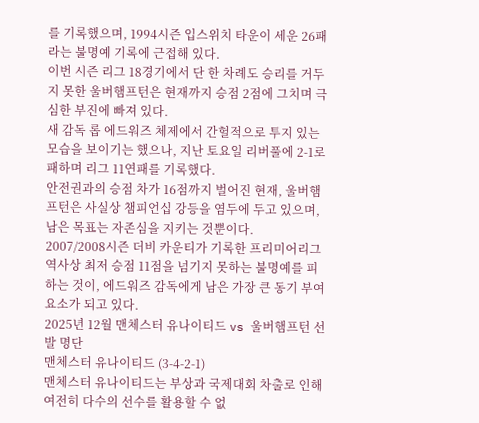를 기록했으며, 1994시즌 입스위치 타운이 세운 26패라는 불명예 기록에 근접해 있다.
이번 시즌 리그 18경기에서 단 한 차례도 승리를 거두지 못한 울버햄프턴은 현재까지 승점 2점에 그치며 극심한 부진에 빠져 있다.
새 감독 롭 에드워즈 체제에서 간헐적으로 투지 있는 모습을 보이기는 했으나, 지난 토요일 리버풀에 2-1로 패하며 리그 11연패를 기록했다.
안전권과의 승점 차가 16점까지 벌어진 현재, 울버햄프턴은 사실상 챔피언십 강등을 염두에 두고 있으며, 남은 목표는 자존심을 지키는 것뿐이다.
2007/2008시즌 더비 카운티가 기록한 프리미어리그 역사상 최저 승점 11점을 넘기지 못하는 불명예를 피하는 것이, 에드워즈 감독에게 남은 가장 큰 동기 부여 요소가 되고 있다.
2025년 12월 맨체스터 유나이티드 vs 울버햄프턴 선발 명단
맨체스터 유나이티드 (3-4-2-1)
맨체스터 유나이티드는 부상과 국제대회 차출로 인해 여전히 다수의 선수를 활용할 수 없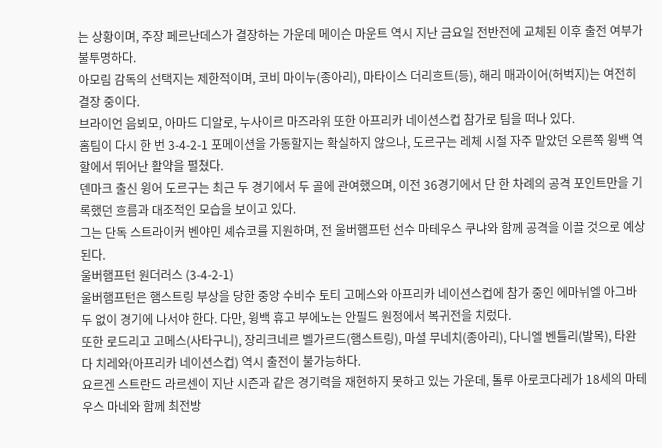는 상황이며, 주장 페르난데스가 결장하는 가운데 메이슨 마운트 역시 지난 금요일 전반전에 교체된 이후 출전 여부가 불투명하다.
아모림 감독의 선택지는 제한적이며, 코비 마이누(종아리), 마타이스 더리흐트(등), 해리 매과이어(허벅지)는 여전히 결장 중이다.
브라이언 음뵈모, 아마드 디알로, 누사이르 마즈라위 또한 아프리카 네이션스컵 참가로 팀을 떠나 있다.
홈팀이 다시 한 번 3-4-2-1 포메이션을 가동할지는 확실하지 않으나, 도르구는 레체 시절 자주 맡았던 오른쪽 윙백 역할에서 뛰어난 활약을 펼쳤다.
덴마크 출신 윙어 도르구는 최근 두 경기에서 두 골에 관여했으며, 이전 36경기에서 단 한 차례의 공격 포인트만을 기록했던 흐름과 대조적인 모습을 보이고 있다.
그는 단독 스트라이커 벤야민 셰슈코를 지원하며, 전 울버햄프턴 선수 마테우스 쿠냐와 함께 공격을 이끌 것으로 예상된다.
울버햄프턴 원더러스 (3-4-2-1)
울버햄프턴은 햄스트링 부상을 당한 중앙 수비수 토티 고메스와 아프리카 네이션스컵에 참가 중인 에마뉘엘 아그바두 없이 경기에 나서야 한다. 다만, 윙백 휴고 부에노는 안필드 원정에서 복귀전을 치렀다.
또한 로드리고 고메스(사타구니), 장리크네르 벨가르드(햄스트링), 마셜 무네치(종아리), 다니엘 벤틀리(발목), 타완다 치레와(아프리카 네이션스컵) 역시 출전이 불가능하다.
요르겐 스트란드 라르센이 지난 시즌과 같은 경기력을 재현하지 못하고 있는 가운데, 톨루 아로코다레가 18세의 마테우스 마네와 함께 최전방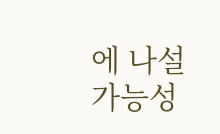에 나설 가능성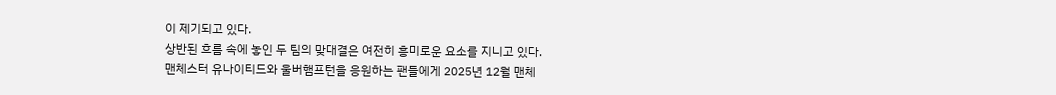이 제기되고 있다.
상반된 흐름 속에 놓인 두 팀의 맞대결은 여전히 흥미로운 요소를 지니고 있다.
맨체스터 유나이티드와 울버햄프턴을 응원하는 팬들에게 2025년 12월 맨체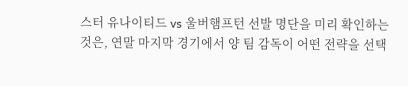스터 유나이티드 vs 울버햄프턴 선발 명단을 미리 확인하는 것은, 연말 마지막 경기에서 양 팀 감독이 어떤 전략을 선택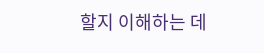할지 이해하는 데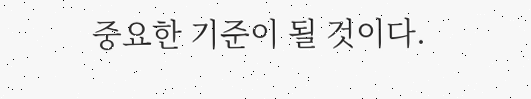중요한 기준이 될 것이다.